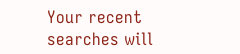Your recent searches will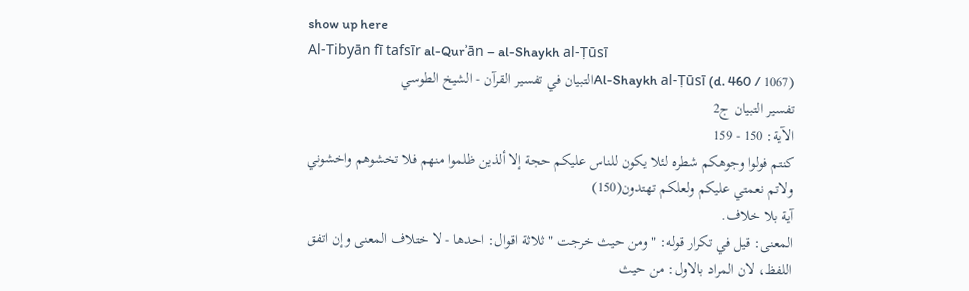show up here
Al-Tibyān fī tafsīr al-Qurʾān – al-Shaykh al-Ṭūsī
Al-Shaykh al-Ṭūsī (d. 460 / 1067)التبيان في تفسير القرآن - الشيخ الطوسي
تفسير التبيان ج2
الآية: 150 - 159
كنتم فولوا وجوهكم شطره لئلا يكون للناس عليكم حجة إلا ألذين ظلموا منهم فلا تخشوهم واخشوني ولاتم نعمتي عليكم ولعلكم تهتدون(150)
آية بلا خلاف.
المعنى: قيل في تكرار قوله: " ومن حيث خرجت " ثلاثة اقوال: احدها - لا ختلاف المعنى وإن اتفق اللفظ، لان المراد بالاول: من حيث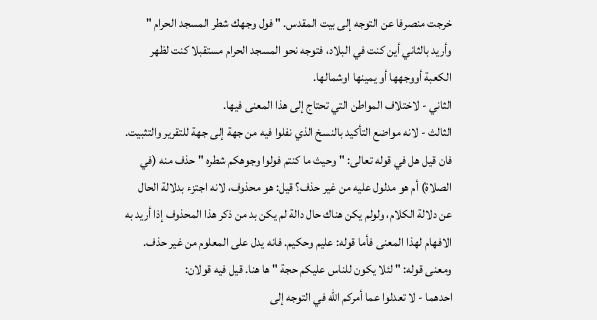خرجت منصرفا عن التوجه إلى بيت المقدس. " فول وجهك شطر المسجد الحرام " وأريد بالثاني أين كنت في البلاد، فتوجه نحو المسجد الحرام مستقبلا كنت لظهر الكعبة أووجهها أو يمينها اوشمالها.
الثاني - لاختلاف المواطن التي تحتاج إلى هذا المعنى فيها.
الثالث - لانه مواضع التأكيد بالنسخ الذي نفلوا فيه من جهة إلى جهة للتقرير والتثبيت.
فان قيل هل في قوله تعالى: " وحيث ما كنتم فولوا وجوهكم شطره " حذف منه (في الصلاة) أم هو مدلول عليه من غير حذف؟ قيل: هو محذوف، لانه اجتزء بدلالة الحال عن دلالة الكلام، ولولم يكن هناك حال دالة لم يكن بد من ذكر هذا المحذوف إذا أريد به الافهام لهذا المعنى فأما قوله: عليم وحكيم. فانه يدل على المعلوم من غير حذف.
ومعنى قوله: " لئلا يكون للناس عليكم حجة " ها هنا. قيل فيه قولان:
احدهما - لا تعدلوا عما أمركم الله في التوجه إلى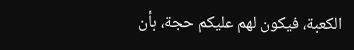الكعبة، فيكون لهم عليكم حجة، بأن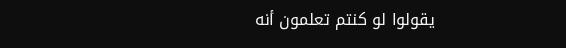يقولوا لو كنتم تعلمون أنه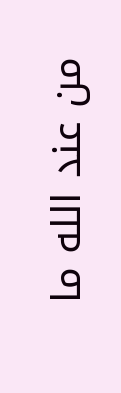من عند الله ما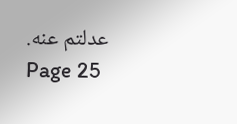عدلتم عنه.
Page 25